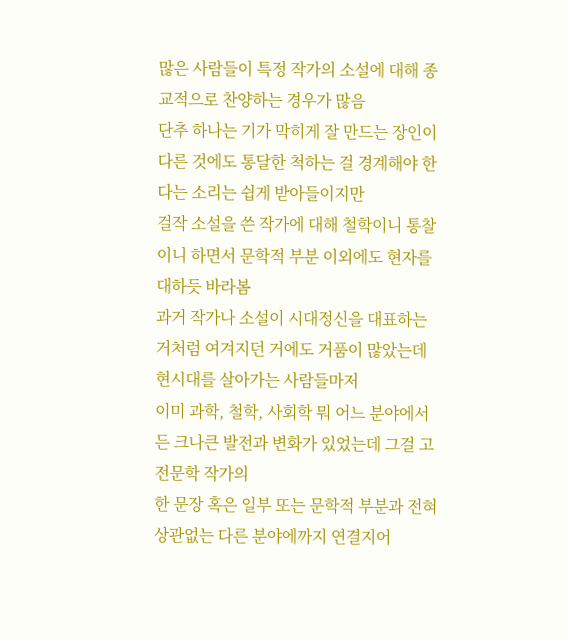많은 사람들이 특정 작가의 소설에 대해 종교적으로 찬양하는 경우가 많음
단추 하나는 기가 막히게 잘 만드는 장인이 다른 것에도 통달한 척하는 걸 경계해야 한다는 소리는 쉽게 받아들이지만
걸작 소설을 쓴 작가에 대해 철학이니 통찰이니 하면서 문학적 부분 이외에도 현자를 대하듯 바라봄
과거 작가나 소설이 시대정신을 대표하는 거처럼 여겨지던 거에도 거품이 많았는데 현시대를 살아가는 사람들마저
이미 과학, 철학, 사회학 뭐 어느 분야에서든 크나큰 발전과 변화가 있었는데 그걸 고전문학 작가의
한 문장 혹은 일부 또는 문학적 부분과 전혀 상관없는 다른 분야에까지 연결지어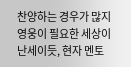찬양하는 경우가 많지
영웅이 필요한 세상이 난세이듯, 현자 멘토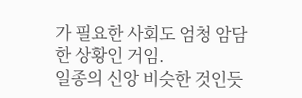가 필요한 사회도 엄청 암담한 상황인 거임.
일종의 신앙 비슷한 것인듯